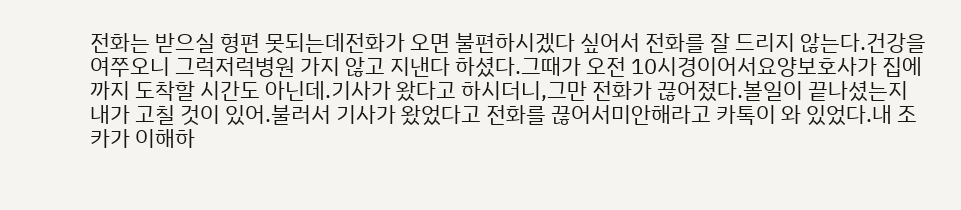전화는 받으실 형편 못되는데전화가 오면 불편하시겠다 싶어서 전화를 잘 드리지 않는다.건강을 여쭈오니 그럭저럭병원 가지 않고 지낸다 하셨다.그때가 오전 10시경이어서요양보호사가 집에까지 도착할 시간도 아닌데.기사가 왔다고 하시더니,그만 전화가 끊어졌다.볼일이 끝나셨는지 내가 고칠 것이 있어.불러서 기사가 왔었다고 전화를 끊어서미안해라고 카톡이 와 있었다.내 조카가 이해하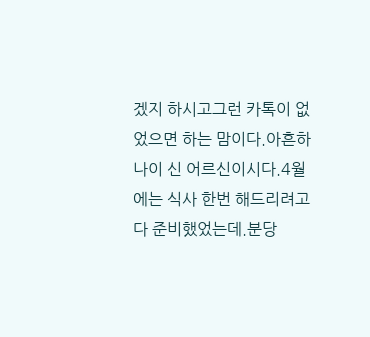겠지 하시고그런 카톡이 없었으면 하는 맘이다.아흔하나이 신 어르신이시다.4월에는 식사 한번 해드리려고 다 준비했었는데.분당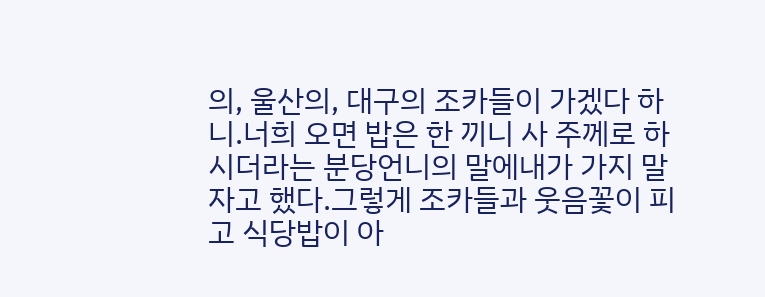의, 울산의, 대구의 조카들이 가겠다 하니.너희 오면 밥은 한 끼니 사 주께로 하시더라는 분당언니의 말에내가 가지 말자고 했다.그렇게 조카들과 웃음꽃이 피고 식당밥이 아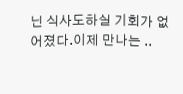닌 식사도하실 기회가 없어졌다.이제 만나는 ..